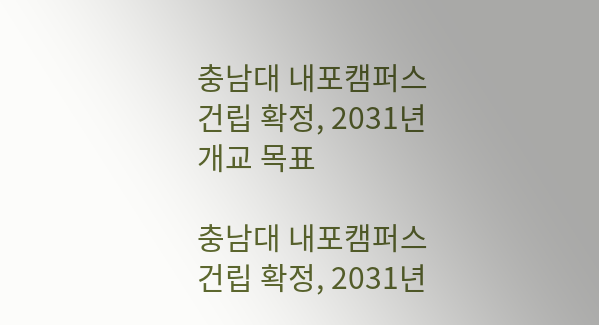충남대 내포캠퍼스 건립 확정, 2031년 개교 목표

충남대 내포캠퍼스 건립 확정, 2031년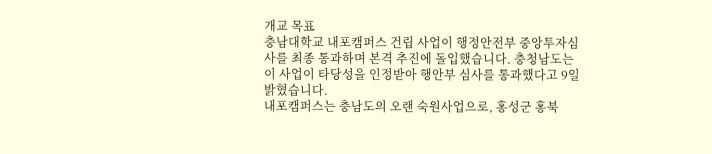개교 목표
충남대학교 내포캠퍼스 건립 사업이 행정안전부 중앙투자심사를 최종 통과하며 본격 추진에 돌입했습니다. 충청남도는 이 사업이 타당성을 인정받아 행안부 심사를 통과했다고 9일 밝혔습니다.
내포캠퍼스는 충남도의 오랜 숙원사업으로, 홍성군 홍북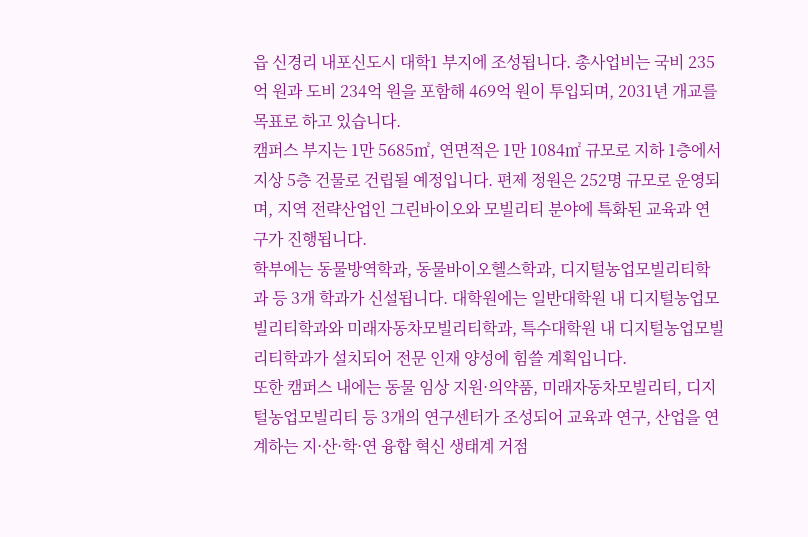읍 신경리 내포신도시 대학1 부지에 조성됩니다. 총사업비는 국비 235억 원과 도비 234억 원을 포함해 469억 원이 투입되며, 2031년 개교를 목표로 하고 있습니다.
캠퍼스 부지는 1만 5685㎡, 연면적은 1만 1084㎡ 규모로 지하 1층에서 지상 5층 건물로 건립될 예정입니다. 편제 정원은 252명 규모로 운영되며, 지역 전략산업인 그린바이오와 모빌리티 분야에 특화된 교육과 연구가 진행됩니다.
학부에는 동물방역학과, 동물바이오헬스학과, 디지털농업모빌리티학과 등 3개 학과가 신설됩니다. 대학원에는 일반대학원 내 디지털농업모빌리티학과와 미래자동차모빌리티학과, 특수대학원 내 디지털농업모빌리티학과가 설치되어 전문 인재 양성에 힘쓸 계획입니다.
또한 캠퍼스 내에는 동물 임상 지원·의약품, 미래자동차모빌리티, 디지털농업모빌리티 등 3개의 연구센터가 조성되어 교육과 연구, 산업을 연계하는 지·산·학·연 융합 혁신 생태계 거점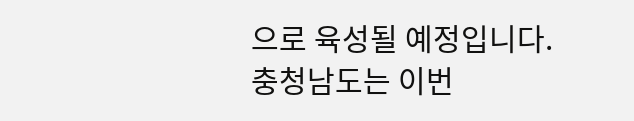으로 육성될 예정입니다.
충청남도는 이번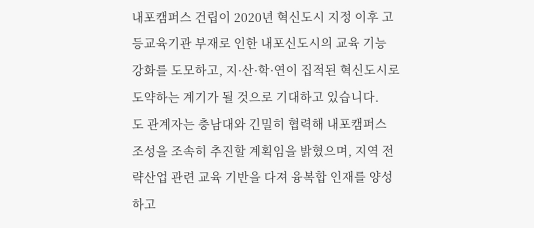내포캠퍼스 건립이 2020년 혁신도시 지정 이후 고등교육기관 부재로 인한 내포신도시의 교육 기능 강화를 도모하고, 지·산·학·연이 집적된 혁신도시로 도약하는 계기가 될 것으로 기대하고 있습니다.
도 관계자는 충남대와 긴밀히 협력해 내포캠퍼스 조성을 조속히 추진할 계획임을 밝혔으며, 지역 전략산업 관련 교육 기반을 다져 융복합 인재를 양성하고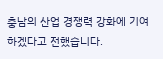충남의 산업 경쟁력 강화에 기여하겠다고 전했습니다.